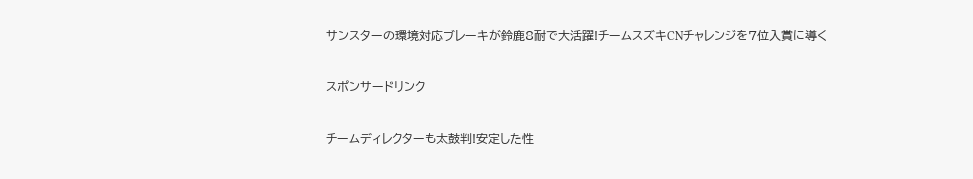サンスターの環境対応ブレーキが鈴鹿8耐で大活躍!チームスズキCNチャレンジを7位入賞に導く

スポンサードリンク

チームディレクターも太鼓判!安定した性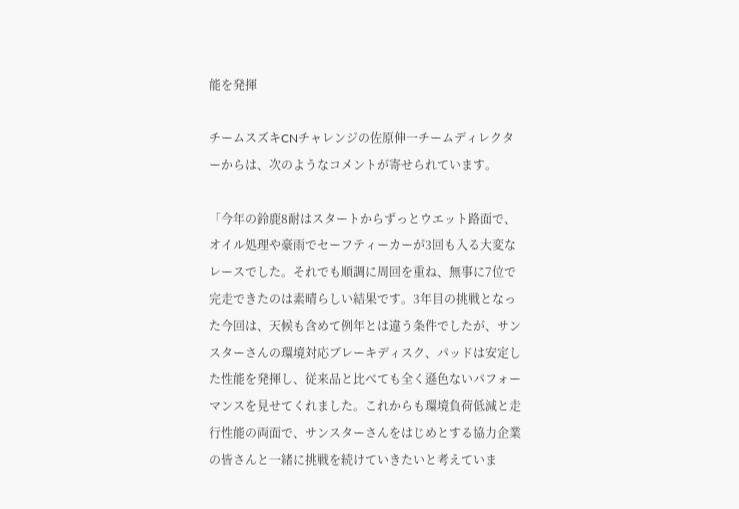能を発揮

チームスズキCNチャレンジの佐原伸一チームディレクターからは、次のようなコメントが寄せられています。

「今年の鈴鹿8耐はスタートからずっとウエット路面で、オイル処理や豪雨でセーフティーカーが3回も入る大変なレースでした。それでも順調に周回を重ね、無事に7位で完走できたのは素晴らしい結果です。3年目の挑戦となった今回は、天候も含めて例年とは違う条件でしたが、サンスターさんの環境対応ブレーキディスク、パッドは安定した性能を発揮し、従来品と比べても全く遜色ないパフォーマンスを見せてくれました。これからも環境負荷低減と走行性能の両面で、サンスターさんをはじめとする協力企業の皆さんと一緒に挑戦を続けていきたいと考えていま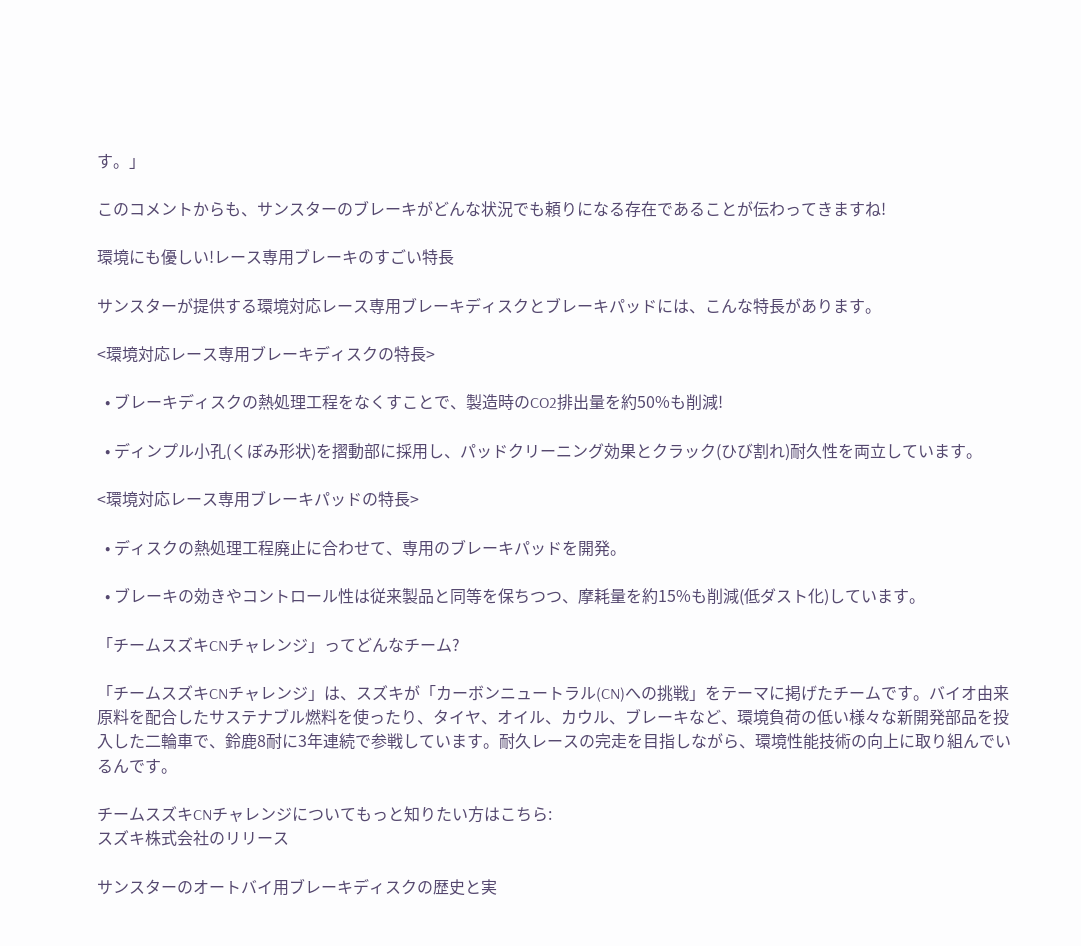す。」

このコメントからも、サンスターのブレーキがどんな状況でも頼りになる存在であることが伝わってきますね!

環境にも優しい!レース専用ブレーキのすごい特長

サンスターが提供する環境対応レース専用ブレーキディスクとブレーキパッドには、こんな特長があります。

<環境対応レース専用ブレーキディスクの特長>

  • ブレーキディスクの熱処理工程をなくすことで、製造時のCO2排出量を約50%も削減!

  • ディンプル小孔(くぼみ形状)を摺動部に採用し、パッドクリーニング効果とクラック(ひび割れ)耐久性を両立しています。

<環境対応レース専用ブレーキパッドの特長>

  • ディスクの熱処理工程廃止に合わせて、専用のブレーキパッドを開発。

  • ブレーキの効きやコントロール性は従来製品と同等を保ちつつ、摩耗量を約15%も削減(低ダスト化)しています。

「チームスズキCNチャレンジ」ってどんなチーム?

「チームスズキCNチャレンジ」は、スズキが「カーボンニュートラル(CN)への挑戦」をテーマに掲げたチームです。バイオ由来原料を配合したサステナブル燃料を使ったり、タイヤ、オイル、カウル、ブレーキなど、環境負荷の低い様々な新開発部品を投入した二輪車で、鈴鹿8耐に3年連続で参戦しています。耐久レースの完走を目指しながら、環境性能技術の向上に取り組んでいるんです。

チームスズキCNチャレンジについてもっと知りたい方はこちら:
スズキ株式会社のリリース

サンスターのオートバイ用ブレーキディスクの歴史と実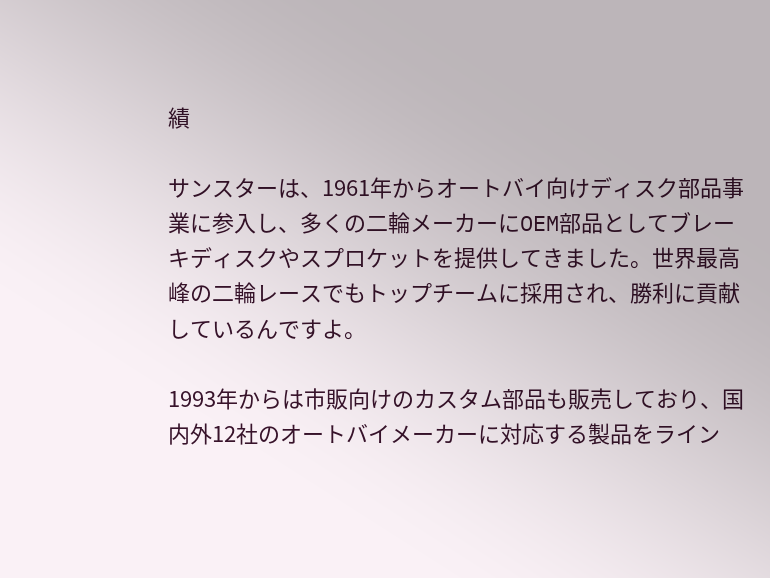績

サンスターは、1961年からオートバイ向けディスク部品事業に参入し、多くの二輪メーカーにOEM部品としてブレーキディスクやスプロケットを提供してきました。世界最高峰の二輪レースでもトップチームに採用され、勝利に貢献しているんですよ。

1993年からは市販向けのカスタム部品も販売しており、国内外12社のオートバイメーカーに対応する製品をライン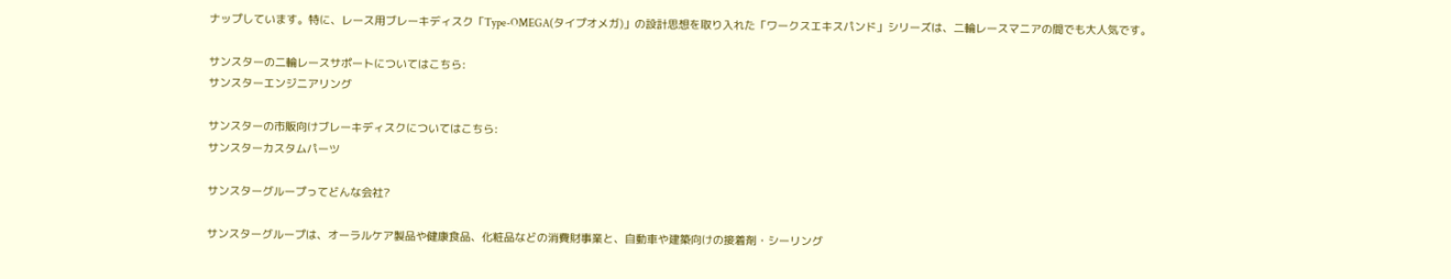ナップしています。特に、レース用ブレーキディスク「Type-OMEGA(タイプオメガ)」の設計思想を取り入れた「ワークスエキスパンド」シリーズは、二輪レースマニアの間でも大人気です。

サンスターの二輪レースサポートについてはこちら:
サンスターエンジニアリング

サンスターの市販向けブレーキディスクについてはこちら:
サンスターカスタムパーツ

サンスターグループってどんな会社?

サンスターグループは、オーラルケア製品や健康食品、化粧品などの消費財事業と、自動車や建築向けの接着剤・シーリング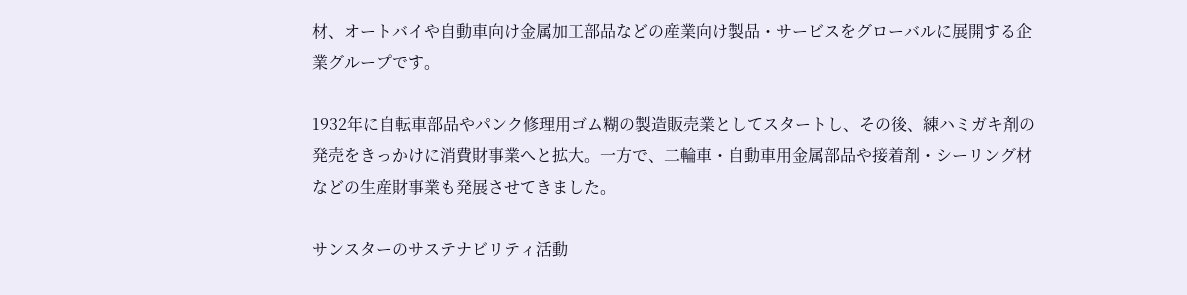材、オートバイや自動車向け金属加工部品などの産業向け製品・サービスをグローバルに展開する企業グループです。

1932年に自転車部品やパンク修理用ゴム糊の製造販売業としてスタートし、その後、練ハミガキ剤の発売をきっかけに消費財事業へと拡大。一方で、二輪車・自動車用金属部品や接着剤・シーリング材などの生産財事業も発展させてきました。

サンスターのサステナビリティ活動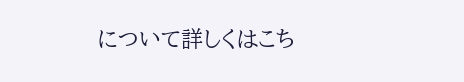について詳しくはこち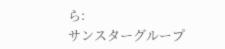ら:
サンスターグループ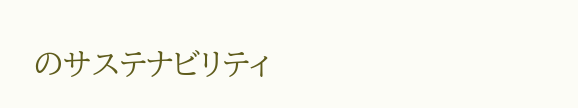のサステナビリティ